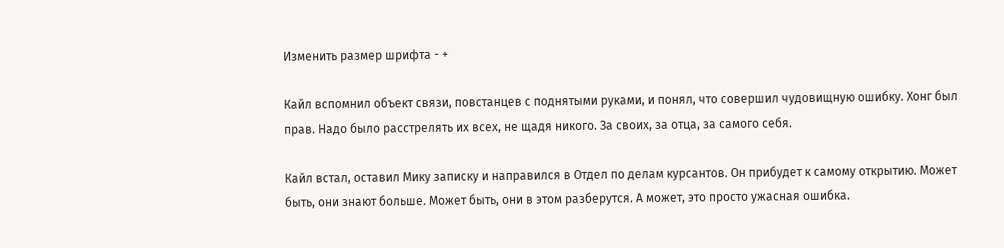Изменить размер шрифта - +

Кайл вспомнил объект связи, повстанцев с поднятыми руками, и понял, что совершил чудовищную ошибку. Хонг был прав. Надо было расстрелять их всех, не щадя никого. За своих, за отца, за самого себя.

Кайл встал, оставил Мику записку и направился в Отдел по делам курсантов. Он прибудет к самому открытию. Может быть, они знают больше. Может быть, они в этом разберутся. А может, это просто ужасная ошибка.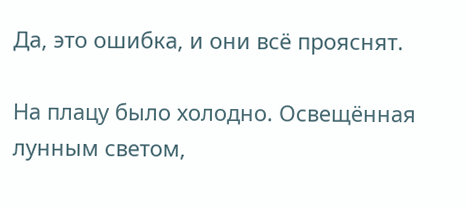Да, это ошибка, и они всё прояснят.

На плацу было холодно. Освещённая лунным светом,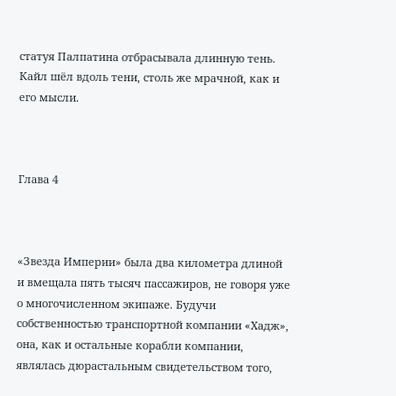статуя Палпатина отбрасывала длинную тень. Кайл шёл вдоль тени, столь же мрачной, как и его мысли.



Глава 4



«Звезда Империи» была два километра длиной и вмещала пять тысяч пассажиров, не говоря уже о многочисленном экипаже. Будучи собственностью транспортной компании «Хадж», она, как и остальные корабли компании, являлась дюрастальным свидетельством того,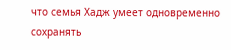что семья Хадж умеет одновременно сохранять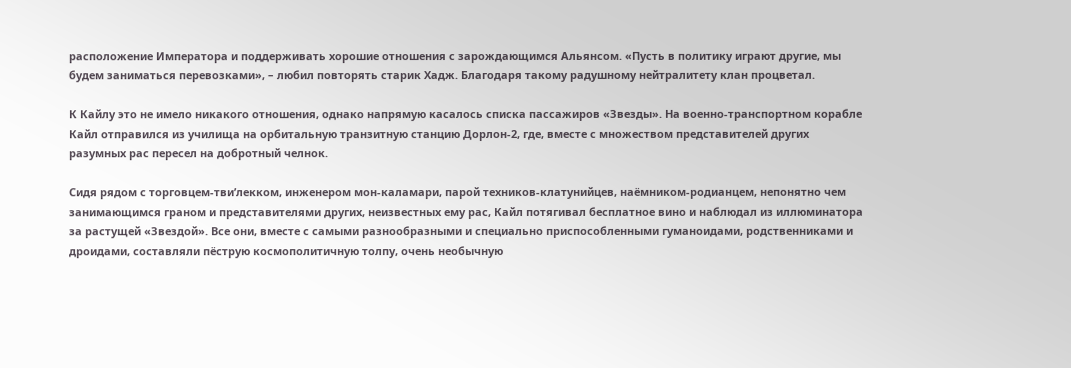расположение Императора и поддерживать хорошие отношения с зарождающимся Альянсом. «Пусть в политику играют другие, мы будем заниматься перевозками», – любил повторять старик Хадж. Благодаря такому радушному нейтралитету клан процветал.

К Кайлу это не имело никакого отношения, однако напрямую касалось списка пассажиров «Звезды». На военно-транспортном корабле Кайл отправился из училища на орбитальную транзитную станцию Дорлон-2, где, вместе с множеством представителей других разумных рас пересел на добротный челнок.

Сидя рядом с торговцем-тви’лекком, инженером мон-каламари, парой техников-клатунийцев, наёмником-родианцем, непонятно чем занимающимся граном и представителями других, неизвестных ему рас, Кайл потягивал бесплатное вино и наблюдал из иллюминатора за растущей «Звездой». Все они, вместе с самыми разнообразными и специально приспособленными гуманоидами, родственниками и дроидами, составляли пёструю космополитичную толпу, очень необычную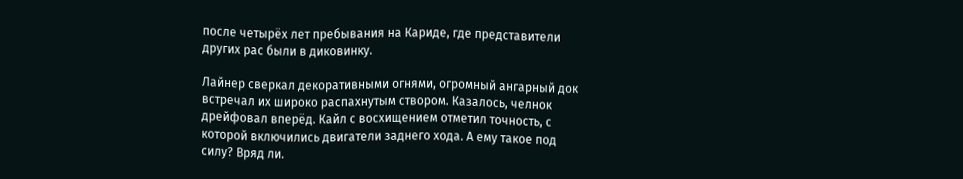после четырёх лет пребывания на Кариде, где представители других рас были в диковинку.

Лайнер сверкал декоративными огнями, огромный ангарный док встречал их широко распахнутым створом. Казалось, челнок дрейфовал вперёд. Кайл с восхищением отметил точность, с которой включились двигатели заднего хода. А ему такое под силу? Вряд ли.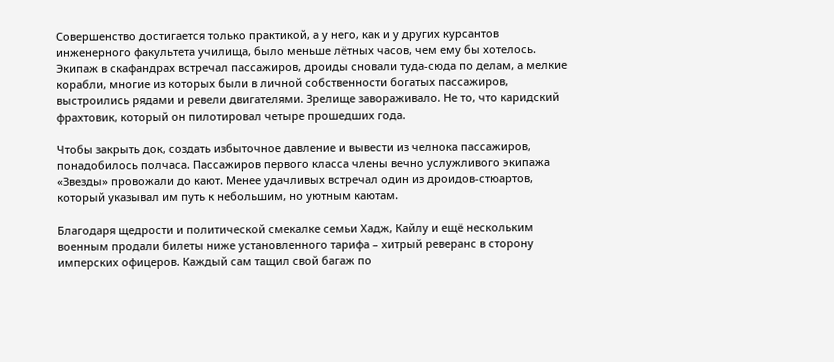Совершенство достигается только практикой, а у него, как и у других курсантов инженерного факультета училища, было меньше лётных часов, чем ему бы хотелось. Экипаж в скафандрах встречал пассажиров, дроиды сновали туда-сюда по делам, а мелкие корабли, многие из которых были в личной собственности богатых пассажиров, выстроились рядами и ревели двигателями. Зрелище завораживало. Не то, что каридский фрахтовик, который он пилотировал четыре прошедших года.

Чтобы закрыть док, создать избыточное давление и вывести из челнока пассажиров, понадобилось полчаса. Пассажиров первого класса члены вечно услужливого экипажа «Звезды» провожали до кают. Менее удачливых встречал один из дроидов-стюартов, который указывал им путь к небольшим, но уютным каютам.

Благодаря щедрости и политической смекалке семьи Хадж, Кайлу и ещё нескольким военным продали билеты ниже установленного тарифа – хитрый реверанс в сторону имперских офицеров. Каждый сам тащил свой багаж по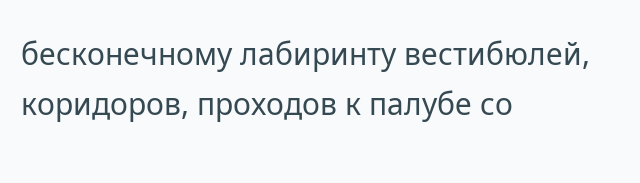бесконечному лабиринту вестибюлей, коридоров, проходов к палубе со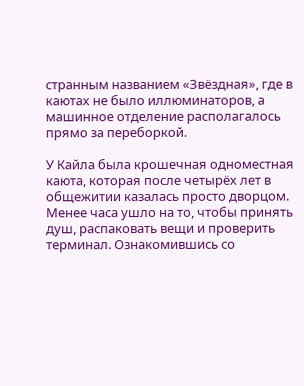странным названием «Звёздная», где в каютах не было иллюминаторов, а машинное отделение располагалось прямо за переборкой.

У Кайла была крошечная одноместная каюта, которая после четырёх лет в общежитии казалась просто дворцом. Менее часа ушло на то, чтобы принять душ, распаковать вещи и проверить терминал. Ознакомившись со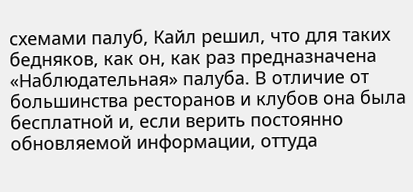схемами палуб, Кайл решил, что для таких бедняков, как он, как раз предназначена «Наблюдательная» палуба. В отличие от большинства ресторанов и клубов она была бесплатной и, если верить постоянно обновляемой информации, оттуда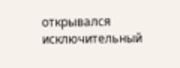открывался исключительный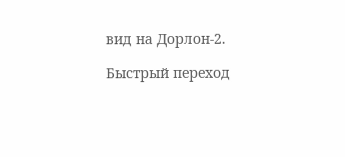вид на Дорлон-2.

Быстрый переход